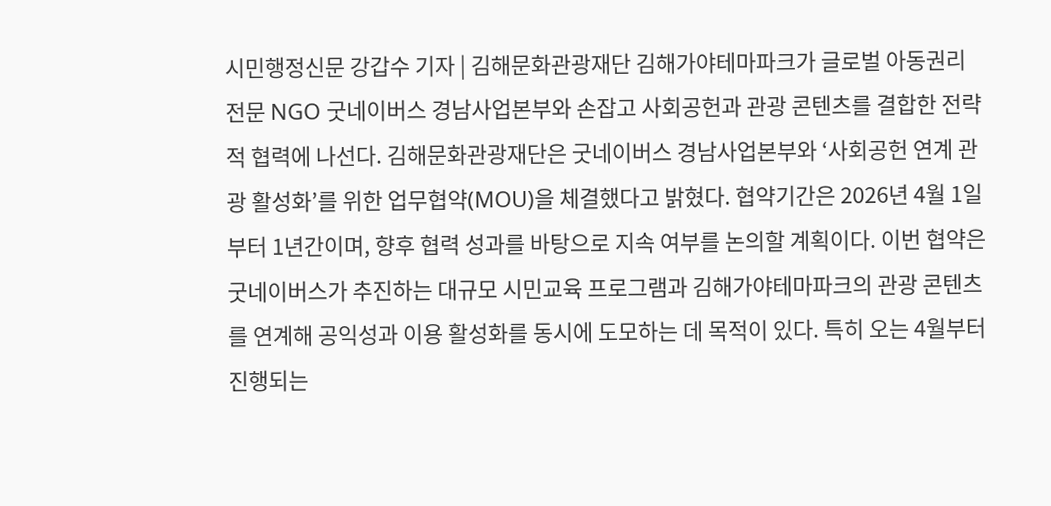시민행정신문 강갑수 기자 | 김해문화관광재단 김해가야테마파크가 글로벌 아동권리 전문 NGO 굿네이버스 경남사업본부와 손잡고 사회공헌과 관광 콘텐츠를 결합한 전략적 협력에 나선다. 김해문화관광재단은 굿네이버스 경남사업본부와 ‘사회공헌 연계 관광 활성화’를 위한 업무협약(MOU)을 체결했다고 밝혔다. 협약기간은 2026년 4월 1일부터 1년간이며, 향후 협력 성과를 바탕으로 지속 여부를 논의할 계획이다. 이번 협약은 굿네이버스가 추진하는 대규모 시민교육 프로그램과 김해가야테마파크의 관광 콘텐츠를 연계해 공익성과 이용 활성화를 동시에 도모하는 데 목적이 있다. 특히 오는 4월부터 진행되는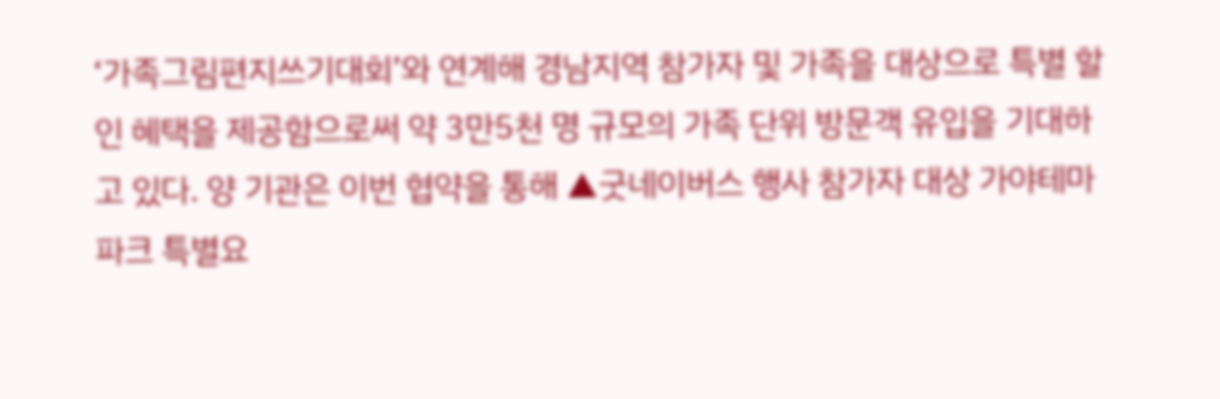‘가족그림편지쓰기대회’와 연계해 경남지역 참가자 및 가족을 대상으로 특별 할인 혜택을 제공함으로써 약 3만5천 명 규모의 가족 단위 방문객 유입을 기대하고 있다. 양 기관은 이번 협약을 통해 ▲굿네이버스 행사 참가자 대상 가야테마파크 특별요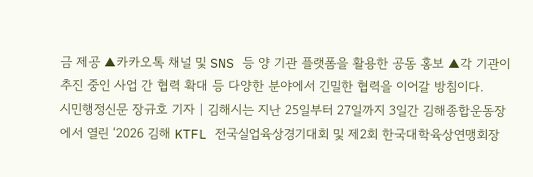금 제공 ▲카카오톡 채널 및 SNS 등 양 기관 플랫폼을 활용한 공동 홍보 ▲각 기관이 추진 중인 사업 간 협력 확대 등 다양한 분야에서 긴밀한 협력을 이어갈 방침이다.
시민행정신문 장규호 기자 | 김해시는 지난 25일부터 27일까지 3일간 김해종합운동장에서 열린 ‘2026 김해 KTFL 전국실업육상경기대회 및 제2회 한국대학육상연맹회장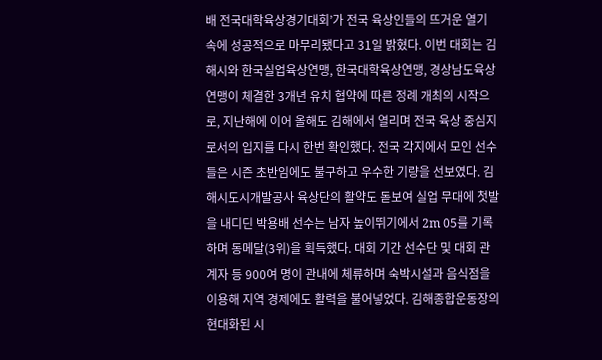배 전국대학육상경기대회’가 전국 육상인들의 뜨거운 열기 속에 성공적으로 마무리됐다고 31일 밝혔다. 이번 대회는 김해시와 한국실업육상연맹, 한국대학육상연맹, 경상남도육상연맹이 체결한 3개년 유치 협약에 따른 정례 개최의 시작으로, 지난해에 이어 올해도 김해에서 열리며 전국 육상 중심지로서의 입지를 다시 한번 확인했다. 전국 각지에서 모인 선수들은 시즌 초반임에도 불구하고 우수한 기량을 선보였다. 김해시도시개발공사 육상단의 활약도 돋보여 실업 무대에 첫발을 내디딘 박용배 선수는 남자 높이뛰기에서 2m 05를 기록하며 동메달(3위)을 획득했다. 대회 기간 선수단 및 대회 관계자 등 900여 명이 관내에 체류하며 숙박시설과 음식점을 이용해 지역 경제에도 활력을 불어넣었다. 김해종합운동장의 현대화된 시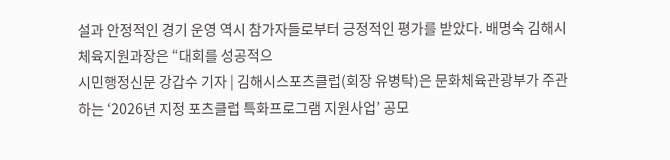설과 안정적인 경기 운영 역시 참가자들로부터 긍정적인 평가를 받았다. 배명숙 김해시 체육지원과장은 “대회를 성공적으
시민행정신문 강갑수 기자 | 김해시스포츠클럽(회장 유병탁)은 문화체육관광부가 주관하는 ‘2026년 지정 포츠클럽 특화프로그램 지원사업’ 공모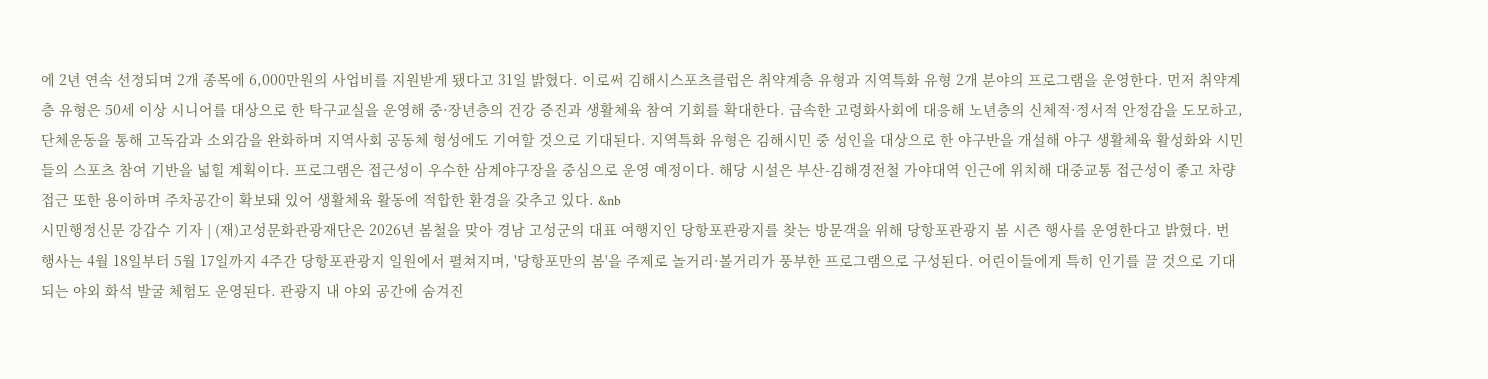에 2년 연속 선정되며 2개 종목에 6,000만원의 사업비를 지원받게 됐다고 31일 밝혔다. 이로써 김해시스포츠클럽은 취약계층 유형과 지역특화 유형 2개 분야의 프로그램을 운영한다. 먼저 취약계층 유형은 50세 이상 시니어를 대상으로 한 탁구교실을 운영해 중·장년층의 건강 증진과 생활체육 참여 기회를 확대한다. 급속한 고령화사회에 대응해 노년층의 신체적·정서적 안정감을 도모하고, 단체운동을 통해 고독감과 소외감을 완화하며 지역사회 공동체 형성에도 기여할 것으로 기대된다. 지역특화 유형은 김해시민 중 성인을 대상으로 한 야구반을 개설해 야구 생활체육 활성화와 시민들의 스포츠 참여 기반을 넓힐 계획이다. 프로그램은 접근성이 우수한 삼계야구장을 중심으로 운영 예정이다. 해당 시설은 부산-김해경전철 가야대역 인근에 위치해 대중교통 접근성이 좋고 차량 접근 또한 용이하며 주차공간이 확보돼 있어 생활체육 활동에 적합한 환경을 갖추고 있다. &nb
시민행정신문 강갑수 기자 | (재)고성문화관광재단은 2026년 봄철을 맞아 경남 고성군의 대표 여행지인 당항포관광지를 찾는 방문객을 위해 당항포관광지 봄 시즌 행사를 운영한다고 밝혔다. 번 행사는 4월 18일부터 5월 17일까지 4주간 당항포관광지 일원에서 펼쳐지며, '당항포만의 봄'을 주제로 놀거리·볼거리가 풍부한 프로그램으로 구성된다. 어린이들에게 특히 인기를 끌 것으로 기대되는 야외 화석 발굴 체험도 운영된다. 관광지 내 야외 공간에 숨겨진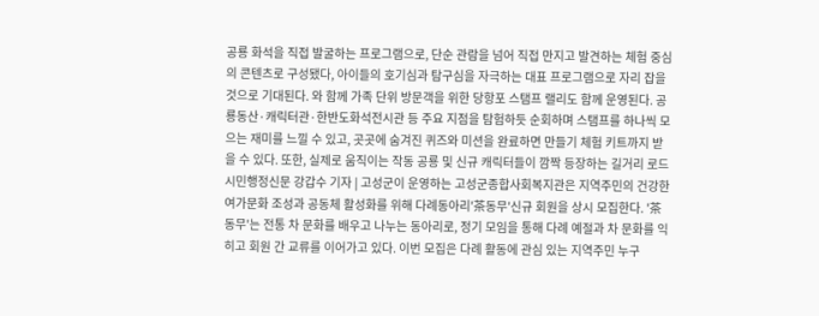공룡 화석을 직접 발굴하는 프로그램으로, 단순 관람을 넘어 직접 만지고 발견하는 체험 중심의 콘텐츠로 구성됐다, 아이들의 호기심과 탐구심을 자극하는 대표 프로그램으로 자리 잡을 것으로 기대된다. 와 함께 가족 단위 방문객을 위한 당항포 스탬프 랠리도 함께 운영된다. 공룡동산·캐릭터관·한반도화석전시관 등 주요 지점을 탐험하듯 순회하며 스탬프를 하나씩 모으는 재미를 느낄 수 있고, 곳곳에 숨겨진 퀴즈와 미션을 완료하면 만들기 체험 키트까지 받을 수 있다. 또한, 실제로 움직이는 작동 공룡 및 신규 캐릭터들이 깜짝 등장하는 길거리 로드
시민행정신문 강갑수 기자 | 고성군이 운영하는 고성군종합사회복지관은 지역주민의 건강한 여가문화 조성과 공동체 활성화를 위해 다례동아리'茶동무'신규 회원을 상시 모집한다. '茶동무'는 전통 차 문화를 배우고 나누는 동아리로, 정기 모임을 통해 다례 예절과 차 문화를 익히고 회원 간 교류를 이어가고 있다. 이번 모집은 다례 활동에 관심 있는 지역주민 누구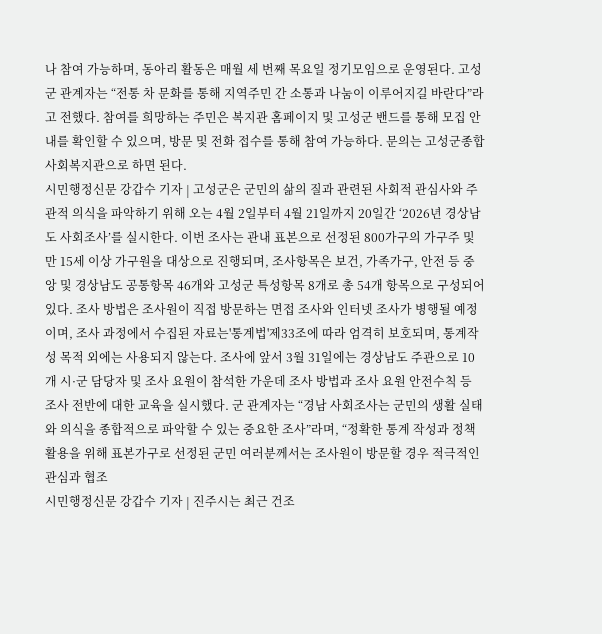나 참여 가능하며, 동아리 활동은 매월 세 번째 목요일 정기모임으로 운영된다. 고성군 관계자는 “전통 차 문화를 통해 지역주민 간 소통과 나눔이 이루어지길 바란다”라고 전했다. 참여를 희망하는 주민은 복지관 홈페이지 및 고성군 밴드를 통해 모집 안내를 확인할 수 있으며, 방문 및 전화 접수를 통해 참여 가능하다. 문의는 고성군종합사회복지관으로 하면 된다.
시민행정신문 강갑수 기자 | 고성군은 군민의 삶의 질과 관련된 사회적 관심사와 주관적 의식을 파악하기 위해 오는 4월 2일부터 4월 21일까지 20일간 ‘2026년 경상남도 사회조사’를 실시한다. 이번 조사는 관내 표본으로 선정된 800가구의 가구주 및 만 15세 이상 가구원을 대상으로 진행되며, 조사항목은 보건, 가족가구, 안전 등 중앙 및 경상남도 공통항목 46개와 고성군 특성항목 8개로 총 54개 항목으로 구성되어 있다. 조사 방법은 조사원이 직접 방문하는 면접 조사와 인터넷 조사가 병행될 예정이며, 조사 과정에서 수집된 자료는'통계법'제33조에 따라 엄격히 보호되며, 통계작성 목적 외에는 사용되지 않는다. 조사에 앞서 3월 31일에는 경상남도 주관으로 10개 시·군 담당자 및 조사 요원이 참석한 가운데 조사 방법과 조사 요원 안전수칙 등 조사 전반에 대한 교육을 실시했다. 군 관계자는 “경남 사회조사는 군민의 생활 실태와 의식을 종합적으로 파악할 수 있는 중요한 조사”라며, “정확한 통계 작성과 정책 활용을 위해 표본가구로 선정된 군민 여러분께서는 조사원이 방문할 경우 적극적인 관심과 협조
시민행정신문 강갑수 기자 | 진주시는 최근 건조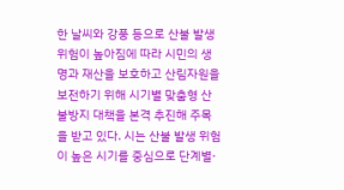한 날씨와 강풍 등으로 산불 발생 위험이 높아짐에 따라 시민의 생명과 재산을 보호하고 산림자원을 보전하기 위해 시기별 맞춤형 산불방지 대책을 본격 추진해 주목을 받고 있다. 시는 산불 발생 위험이 높은 시기를 중심으로 단계별·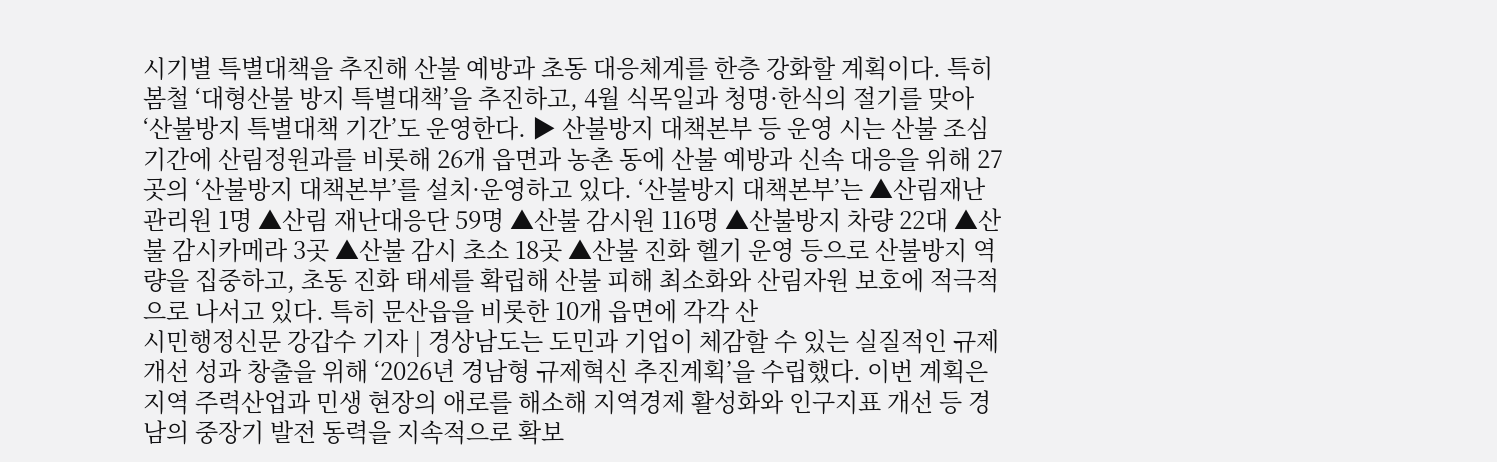시기별 특별대책을 추진해 산불 예방과 초동 대응체계를 한층 강화할 계획이다. 특히 봄철 ‘대형산불 방지 특별대책’을 추진하고, 4월 식목일과 청명·한식의 절기를 맞아 ‘산불방지 특별대책 기간’도 운영한다. ▶ 산불방지 대책본부 등 운영 시는 산불 조심 기간에 산림정원과를 비롯해 26개 읍면과 농촌 동에 산불 예방과 신속 대응을 위해 27곳의 ‘산불방지 대책본부’를 설치·운영하고 있다. ‘산불방지 대책본부’는 ▲산림재난 관리원 1명 ▲산림 재난대응단 59명 ▲산불 감시원 116명 ▲산불방지 차량 22대 ▲산불 감시카메라 3곳 ▲산불 감시 초소 18곳 ▲산불 진화 헬기 운영 등으로 산불방지 역량을 집중하고, 초동 진화 태세를 확립해 산불 피해 최소화와 산림자원 보호에 적극적으로 나서고 있다. 특히 문산읍을 비롯한 10개 읍면에 각각 산
시민행정신문 강갑수 기자 | 경상남도는 도민과 기업이 체감할 수 있는 실질적인 규제개선 성과 창출을 위해 ‘2026년 경남형 규제혁신 추진계획’을 수립했다. 이번 계획은 지역 주력산업과 민생 현장의 애로를 해소해 지역경제 활성화와 인구지표 개선 등 경남의 중장기 발전 동력을 지속적으로 확보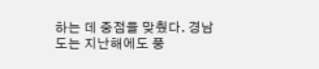하는 데 중점을 맞췄다. 경남도는 지난해에도 풍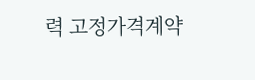력 고정가격계약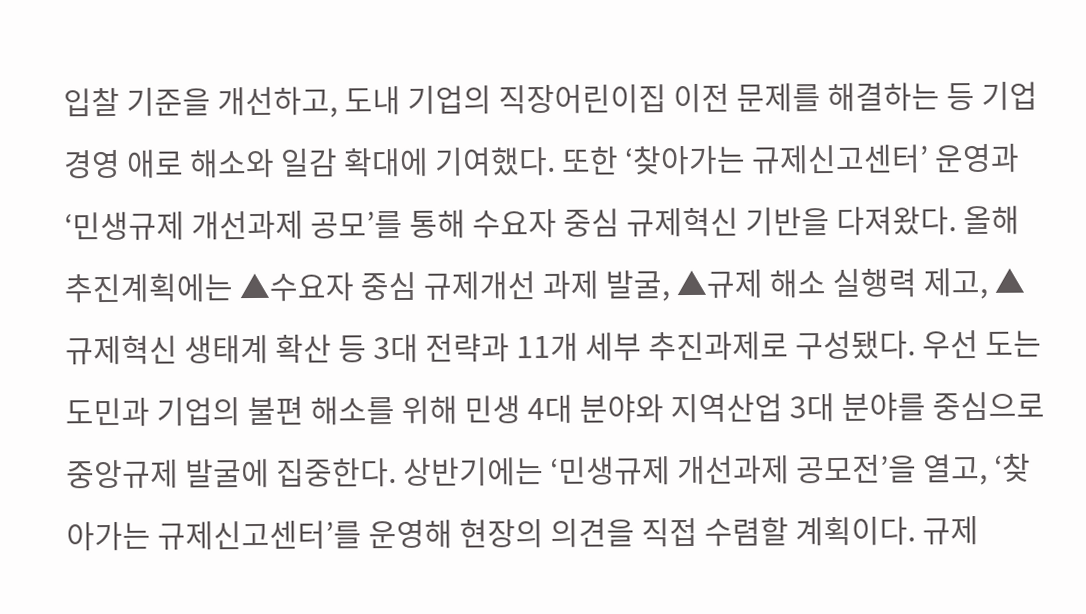입찰 기준을 개선하고, 도내 기업의 직장어린이집 이전 문제를 해결하는 등 기업 경영 애로 해소와 일감 확대에 기여했다. 또한 ‘찾아가는 규제신고센터’ 운영과 ‘민생규제 개선과제 공모’를 통해 수요자 중심 규제혁신 기반을 다져왔다. 올해 추진계획에는 ▲수요자 중심 규제개선 과제 발굴, ▲규제 해소 실행력 제고, ▲규제혁신 생태계 확산 등 3대 전략과 11개 세부 추진과제로 구성됐다. 우선 도는 도민과 기업의 불편 해소를 위해 민생 4대 분야와 지역산업 3대 분야를 중심으로 중앙규제 발굴에 집중한다. 상반기에는 ‘민생규제 개선과제 공모전’을 열고, ‘찾아가는 규제신고센터’를 운영해 현장의 의견을 직접 수렴할 계획이다. 규제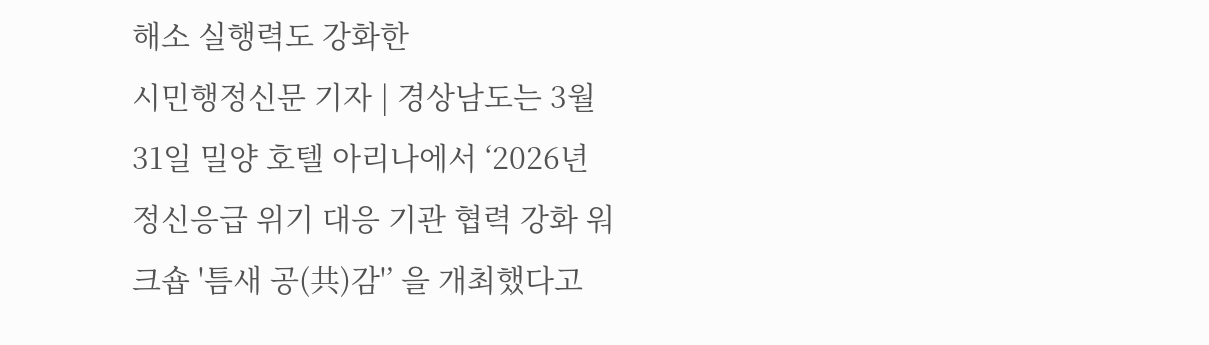해소 실행력도 강화한
시민행정신문 기자 | 경상남도는 3월 31일 밀양 호텔 아리나에서 ‘2026년 정신응급 위기 대응 기관 협력 강화 워크숍 '틈새 공(共)감'’ 을 개최했다고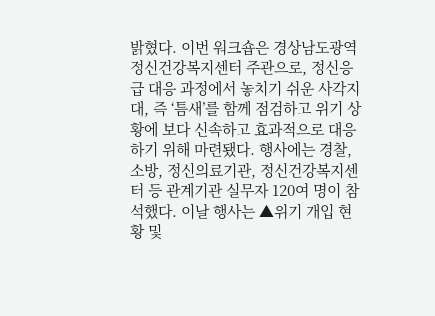밝혔다. 이번 워크숍은 경상남도광역정신건강복지센터 주관으로, 정신응급 대응 과정에서 놓치기 쉬운 사각지대, 즉 ‘틈새’를 함께 점검하고 위기 상황에 보다 신속하고 효과적으로 대응하기 위해 마련됐다. 행사에는 경찰, 소방, 정신의료기관, 정신건강복지센터 등 관계기관 실무자 120여 명이 참석했다. 이날 행사는 ▲위기 개입 현황 및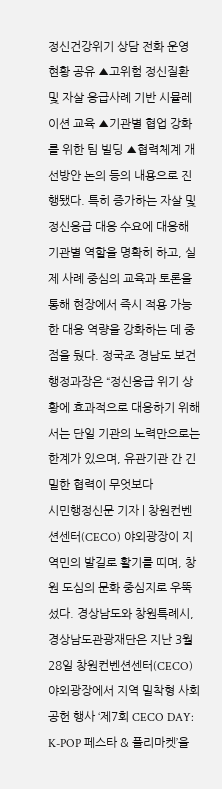정신건강위기 상담 전화 운영 현황 공유 ▲고위험 정신질환 및 자살 응급사례 기반 시뮬레이션 교육 ▲기관별 협업 강화를 위한 팀 빌딩 ▲협력체계 개선방안 논의 등의 내용으로 진행됐다. 특히 증가하는 자살 및 정신응급 대응 수요에 대응해 기관별 역할을 명확히 하고, 실제 사례 중심의 교육과 토론을 통해 현장에서 즉시 적용 가능한 대응 역량을 강화하는 데 중점을 뒀다. 정국조 경남도 보건행정과장은 “정신응급 위기 상황에 효과적으로 대응하기 위해서는 단일 기관의 노력만으로는 한계가 있으며, 유관기관 간 긴밀한 협력이 무엇보다
시민행정신문 기자 | 창원컨벤션센터(CECO) 야외광장이 지역민의 발길로 활기를 띠며, 창원 도심의 문화 중심지로 우뚝 섰다. 경상남도와 창원특례시, 경상남도관광재단은 지난 3월 28일 창원컨벤션센터(CECO) 야외광장에서 지역 밀착형 사회공헌 행사 ‘제7회 CECO DAY: K-POP 페스타 & 플리마켓’을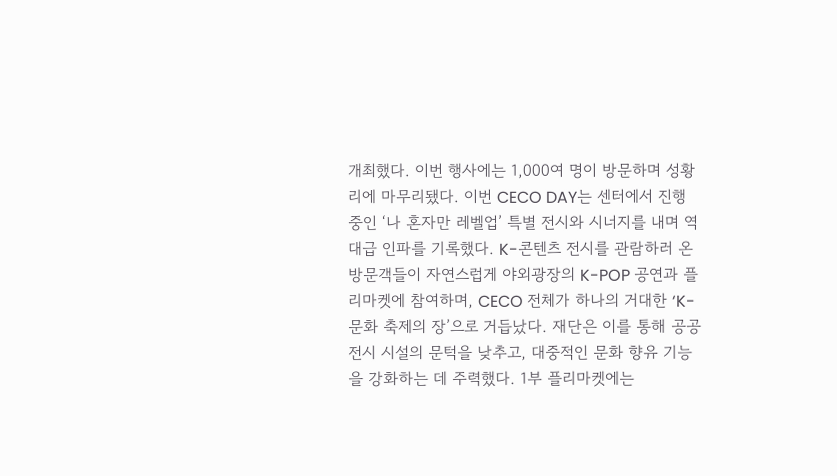개최했다. 이번 행사에는 1,000여 명이 방문하며 성황리에 마무리됐다. 이번 CECO DAY는 센터에서 진행 중인 ‘나 혼자만 레벨업’ 특별 전시와 시너지를 내며 역대급 인파를 기록했다. K-콘텐츠 전시를 관람하러 온 방문객들이 자연스럽게 야외광장의 K-POP 공연과 플리마켓에 참여하며, CECO 전체가 하나의 거대한 ‘K-문화 축제의 장’으로 거듭났다. 재단은 이를 통해 공공 전시 시설의 문턱을 낮추고, 대중적인 문화 향유 기능을 강화하는 데 주력했다. 1부 플리마켓에는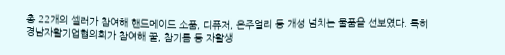총 22개의 셀러가 참여해 핸드메이드 소품, 디퓨저, 은주얼리 등 개성 넘치는 물품을 선보였다. 특히 경남자활기업협의회가 참여해 꿀, 참기름 등 자활생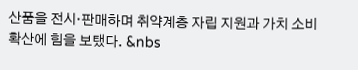산품을 전시·판매하며 취약계층 자립 지원과 가치 소비 확산에 힘을 보탰다. &nbs